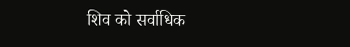शिव को सर्वाधिक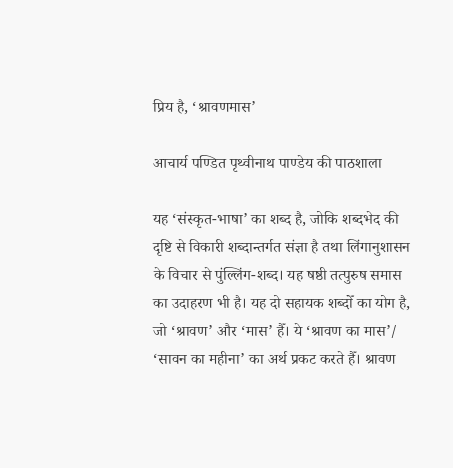प्रिय है, ‘श्रावणमास’

आचार्य पण्डित पृथ्वीनाथ पाण्डेय की पाठशाला

यह ‘संस्कृत-भाषा’ का शब्द है, जोकि शब्दभेद की दृष्टि से विकारी शब्दान्तर्गत संज्ञा है तथा लिंगानुशासन के विचार से पुंल्लिंग-शब्द। यह षष्ठी तत्पुरुष समास का उदाहरण भी है। यह दो सहायक शब्दोँ का योग है, जो ‘श्रावण’ और ‘मास’ हैँ। ये ‘श्रावण का मास’/ ‘सावन का महीना’ का अर्थ प्रकट करते हैँ। श्रावण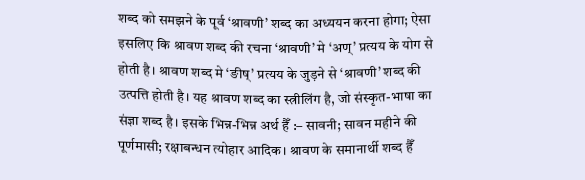शब्द को समझने के पूर्व ‘श्रावणी’ शब्द का अध्ययन करना होगा; ऐसा इसलिए कि श्रावण शब्द की रचना ‘श्रावणी’ मे ‘अण्’ प्रत्यय के योग से होती है। श्रावण शब्द मे ‘ङीष्’ प्रत्यय के जुड़ने से ‘श्रावणी’ शब्द की उत्पत्ति होती है। यह श्रावण शब्द का स्त्रीलिंग है, जो संस्कृत-भाषा का संज्ञा शब्द है। इसके भिन्न-भिन्न अर्थ हैँ :– सावनी; सावन महीने की पूर्णमासी; रक्षाबन्धन त्योहार आदिक। श्रावण के समानार्थी शब्द हैँ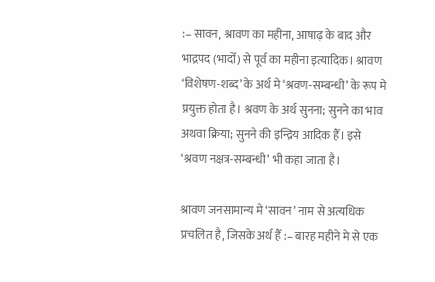:– सावन, श्रावण का महीना, आषाढ़ के बाद और भाद्रपद (भादोँ) से पूर्व का महीना इत्यादिक। श्रावण ‘विशेषण-शब्द’ के अर्थ मे ‘श्रवण-सम्बन्धी’ के रूप मे प्रयुक्त होता है। श्रवण के अर्थ सुनना; सुनने का भाव अथवा क्रिया; सुनने की इन्द्रिय आदिक हैँ। इसे ‘श्रवण नक्षत्र-सम्बन्धी’ भी कहा जाता है।

श्रावण जनसामान्य मे ‘सावन’ नाम से अत्यधिक प्रचलित है, जिसके अर्थ हैँ :– बारह महीने मे से एक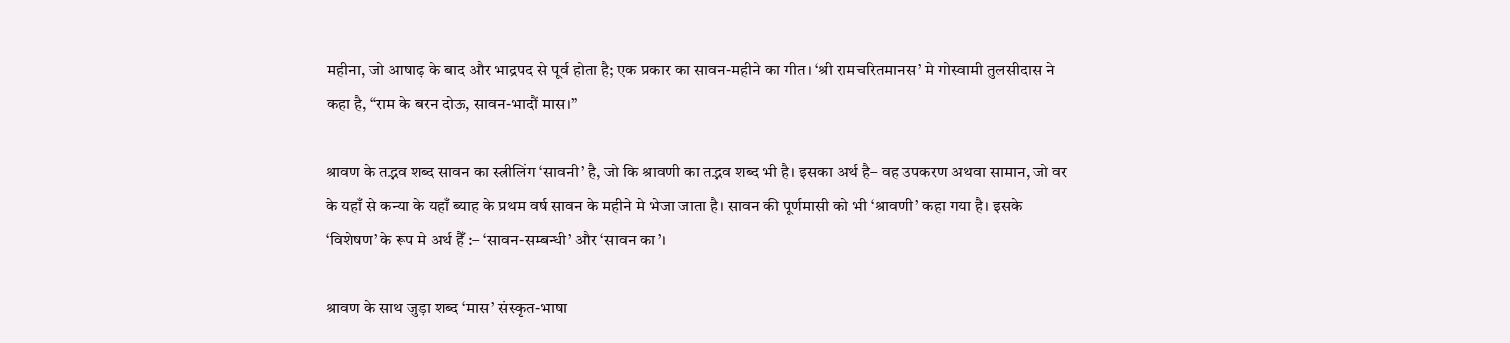महीना, जो आषाढ़ के बाद और भाद्रपद से पूर्व होता है; एक प्रकार का सावन-महीने का गीत। ‘श्री रामचरितमानस’ मे गोस्वामी तुलसीदास ने कहा है, “राम के बरन दोऊ, सावन-भादौं मास।”

श्रावण के तद्भव शब्द सावन का स्त्रीलिंग ‘सावनी’ है, जो कि श्रावणी का तद्भव शब्द भी है। इसका अर्थ है– वह उपकरण अथवा सामान, जो वर के यहाँ से कन्या के यहाँ ब्याह के प्रथम वर्ष सावन के महीने मे भेजा जाता है। सावन की पूर्णमासी को भी ‘श्रावणी’ कहा गया है। इसके ‘विशेषण’ के रूप मे अर्थ हैँ :– ‘सावन-सम्बन्धी’ और ‘सावन का’।

श्रावण के साथ जुड़ा शब्द ‘मास’ संस्कृत-भाषा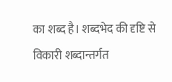का शब्द है। शब्दभेद की दृष्टि से विकारी शब्दान्तर्गत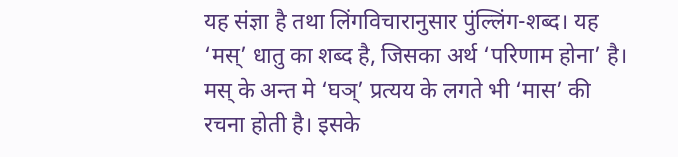यह संज्ञा है तथा लिंगविचारानुसार पुंल्लिंग-शब्द। यह ‘मस्’ धातु का शब्द है, जिसका अर्थ ‘परिणाम होना’ है। मस् के अन्त मे ‘घञ्’ प्रत्यय के लगते भी ‘मास’ की रचना होती है। इसके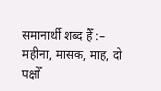समानार्थी शब्द हैँ :– महीना, मासक, माह, दो पक्षोँ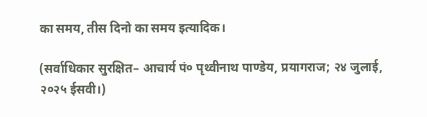का समय, तीस दिनो का समय इत्यादिक।

(सर्वाधिकार सुरक्षित– आचार्य पं० पृथ्वीनाथ पाण्डेय, प्रयागराज; २४ जुलाई, २०२५ ईसवी।)